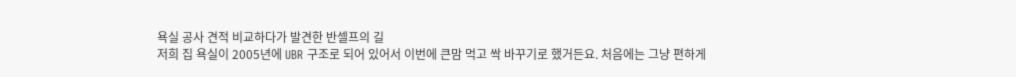욕실 공사 견적 비교하다가 발견한 반셀프의 길
저희 집 욕실이 2005년에 UBR 구조로 되어 있어서 이번에 큰맘 먹고 싹 바꾸기로 했거든요. 처음에는 그냥 편하게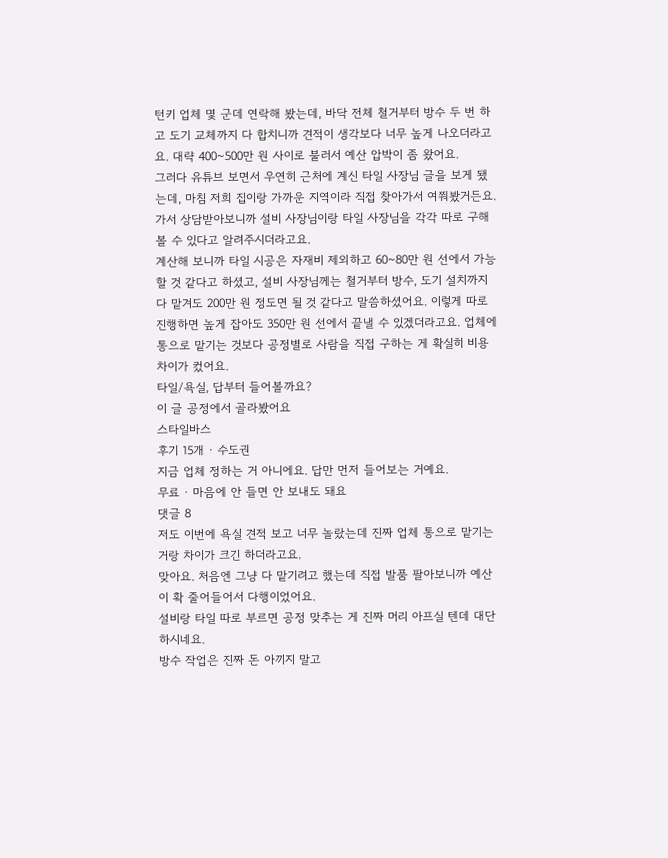턴키 업체 몇 군데 연락해 봤는데, 바닥 전체 철거부터 방수 두 번 하고 도기 교체까지 다 합치니까 견적이 생각보다 너무 높게 나오더라고요. 대략 400~500만 원 사이로 불러서 예산 압박이 좀 왔어요.
그러다 유튜브 보면서 우연히 근처에 계신 타일 사장님 글을 보게 됐는데, 마침 저희 집이랑 가까운 지역이라 직접 찾아가서 여쭤봤거든요. 가서 상담받아보니까 설비 사장님이랑 타일 사장님을 각각 따로 구해볼 수 있다고 알려주시더라고요.
계산해 보니까 타일 시공은 자재비 제외하고 60~80만 원 선에서 가능할 것 같다고 하셨고, 설비 사장님께는 철거부터 방수, 도기 설치까지 다 맡겨도 200만 원 정도면 될 것 같다고 말씀하셨어요. 이렇게 따로 진행하면 높게 잡아도 350만 원 선에서 끝낼 수 있겠더라고요. 업체에 통으로 맡기는 것보다 공정별로 사람을 직접 구하는 게 확실히 비용 차이가 컸어요.
타일/욕실, 답부터 들어볼까요?
이 글 공정에서 골라봤어요
스타일바스
후기 15개 · 수도권
지금 업체 정하는 거 아니에요. 답만 먼저 들어보는 거예요.
무료 · 마음에 안 들면 안 보내도 돼요
댓글 8
저도 이번에 욕실 견적 보고 너무 놀랐는데 진짜 업체 통으로 맡기는 거랑 차이가 크긴 하더라고요.
맞아요. 처음엔 그냥 다 맡기려고 했는데 직접 발품 팔아보니까 예산이 확 줄어들어서 다행이었어요.
설비랑 타일 따로 부르면 공정 맞추는 게 진짜 머리 아프실 텐데 대단하시네요.
방수 작업은 진짜 돈 아끼지 말고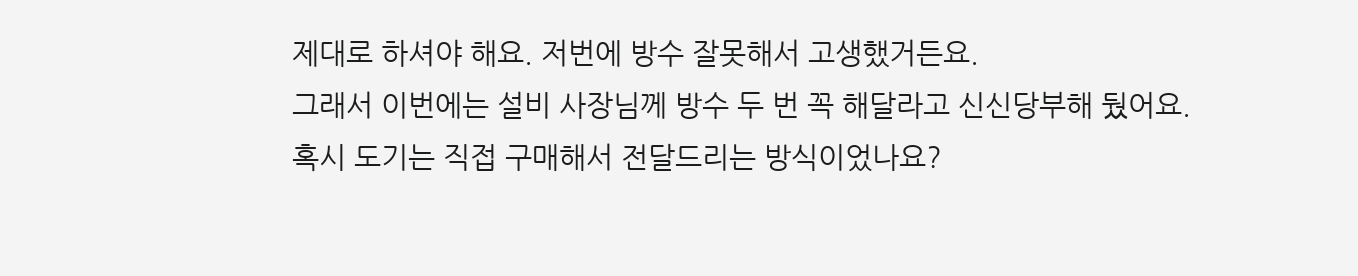제대로 하셔야 해요. 저번에 방수 잘못해서 고생했거든요.
그래서 이번에는 설비 사장님께 방수 두 번 꼭 해달라고 신신당부해 뒀어요.
혹시 도기는 직접 구매해서 전달드리는 방식이었나요?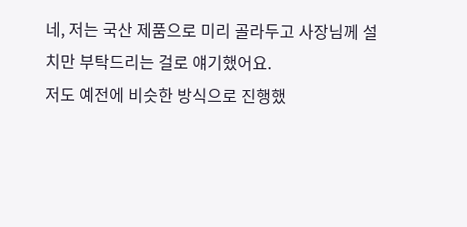네, 저는 국산 제품으로 미리 골라두고 사장님께 설치만 부탁드리는 걸로 얘기했어요.
저도 예전에 비슷한 방식으로 진행했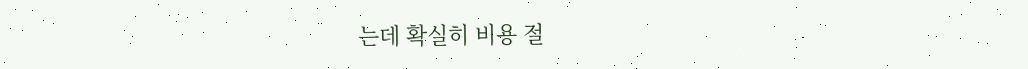는데 확실히 비용 절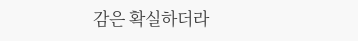감은 확실하더라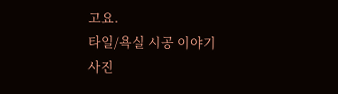고요.
타일/욕실 시공 이야기
사진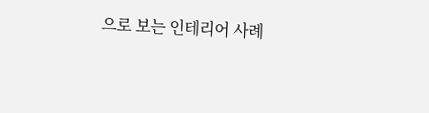으로 보는 인테리어 사례